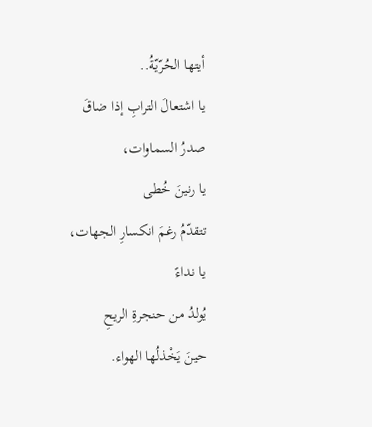أيتها الحُرّيّةُ..
يا اشتعالَ الترابِ إذا ضاقَ صدرُ السماوات،
يا رنينَ خُطى
تتقدّمُ رغمَ انكسارِ الجهات،
يا نداءً
يُولدُ من حنجرةِ الريحِ
حينَ يَخْذلُها الهواء.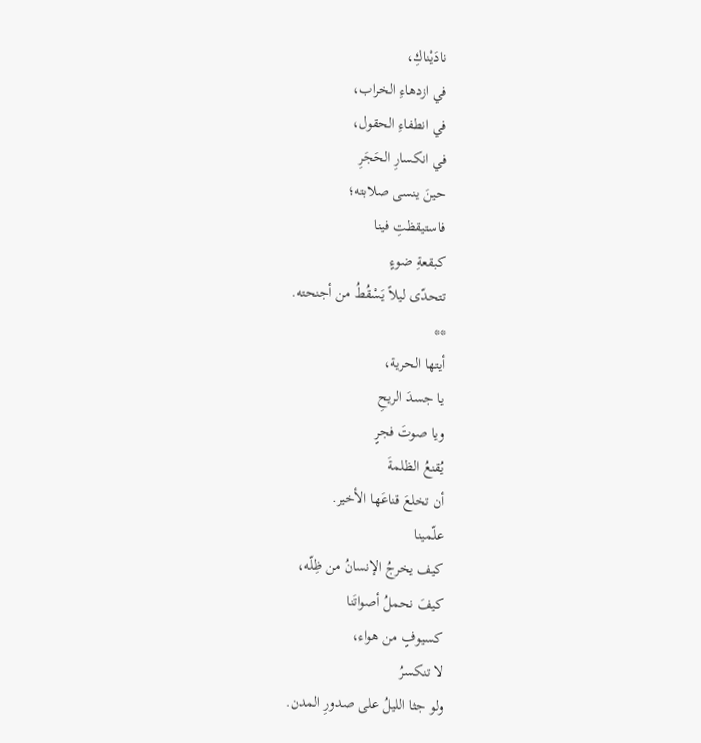نادَيْناكِ،
في ازدهاءِ الخراب،
في انطفاءِ الحقول،
في انكسارِ الحَجَرِ
حينَ ينسى صلابته؛
فاستيقظتِ فينا
كبقعةِ ضوءٍ
تتحدّى ليلاً يَسْقُطُ من أجنحته.
**
أيتها الحرية،
يا جسدَ الريحِ
ويا صوتَ فجرٍ
يُقنعُ الظلمةَ
أن تخلعَ قناعَها الأخير.
علّمينا
كيف يخرجُ الإنسانُ من ظِلّه،
كيفَ نحملُ أصواتَنا
كسيوفٍ من هواء،
لا تنكسرُ
ولو جثا الليلُ على صدورِ المدن.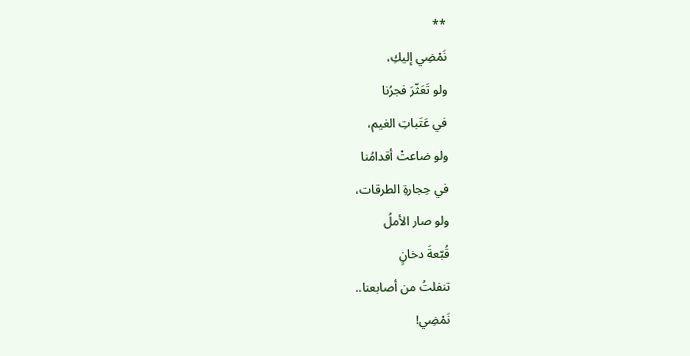**
نَمْضِي إليكِ،
ولو تَعَثّرَ فجرُنا
في عَتَباتِ الغيم،
ولو ضاعتْ أقدامُنا
في حِجارةِ الطرقات،
ولو صار الأملُ
قُبّعةَ دخانٍ
تنفلتُ من أصابعنا..
نَمْضِي!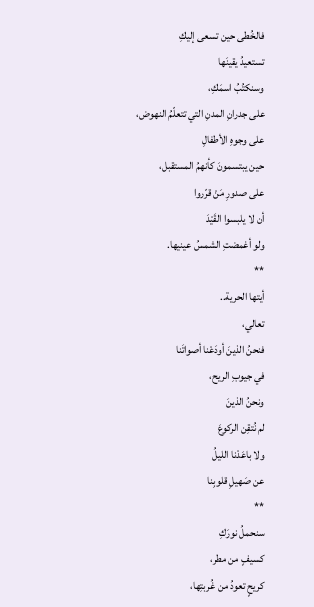فالخُطى حين تسعى إليكِ
تستعيدُ يقينَها
وسنكتُبُ اسمَكِ،
على جدرانِ المدنِ التي تتعلّمُ النهوض،
على وجوهِ الأطفالِ
حين يبتسمونَ كأنهمُ المستقبل،
على صدورِ مَنْ قرّروا
أن لا يلبسوا القَيْدَ
ولو أغمضتِ الشمسُ عينيها.
**
أيتها الحرية..
تعالي،
فنحنُ الذينَ أودَعْنا أصواتَنا
في جيوبِ الريح،
ونحنُ الذينَ
لم نُتقِن الركوعَ
ولا باعَدْنا الليلُ
عن صَهيلِ قلوبِنا
**
سنحملُ نورَكِ
كسيفٍ من مطر،
كريحٍ تعودُ من غُربتِها،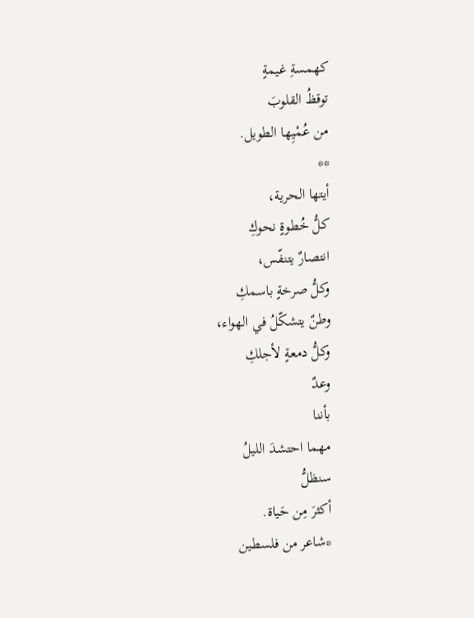كهمسةِ غيمةٍ
توقظُ القلوبَ
من عُمْيِها الطويل.
**
أيتها الحرية،
كلُّ خُطوةٍ نحوكِ
انتصارٌ يتنفّس،
وكلُّ صرخةٍ باسمكِ
وطنٌ يتشكّلُ في الهواء،
وكلُّ دمعةٍ لأجلكِ
وعدٌ
بأننا
مهما احتشدَ الليلُ
سنظلُّ
أكثرَ مِن حَياة.
*شاعر من فلسطين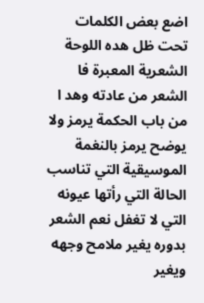اضع بعض الكلمات تحت ظل هده اللوحة الشعرية المعبرة فا الشعر من عادته وهد ا من باب الحكمة يرمز ولا يوضح يرمز بالنغمة الموسيقية التي تناسب الحالة التي رأتها عيونه التي لا تغفل نعم الشعر بدوره يغير ملامح وجهه ويغير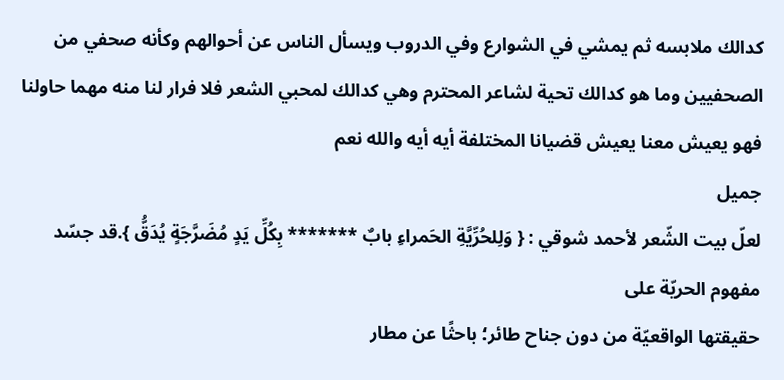كدالك ملابسه ثم يمشي في الشوارع وفي الدروب ويسأل الناس عن أحوالهم وكأنه صحفي من الصحفيين وما هو كدالك تحية لشاعر المحترم وهي كدالك لمحبي الشعر فلا فرار لنا منه مهما حاولنا فهو يعيش معنا يعيش قضيانا المختلفة أيه أيه والله نعم
جميل
لعلّ بيت الشّعر لأحمد شوقي : { وَلِلحُرِّيَّةِ الحَمراءِ بابٌ ******* بِكُلِّ يَدٍ مُضَرَّجَةٍ يُدَقُّ }.قد جسّد مفهوم الحريّة على
حقيقتها الواقعيّة من دون جناح طائر؛ باحثًا عن مطار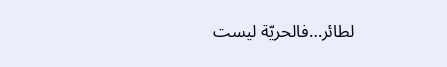لطائر…فالحريّة ليست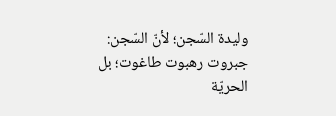وليدة السّجن؛ لأنّ السّجن: جبروت رهبوت طاغوت؛ بل الحريّة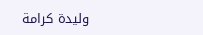وليدة كرامة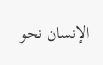الإنسان نحو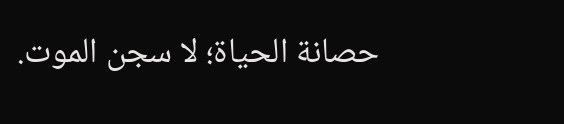حصانة الحياة؛ لا سجن الموت.